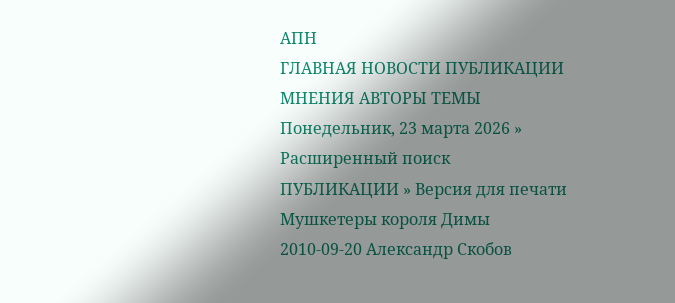АПН
ГЛАВНАЯ НОВОСТИ ПУБЛИКАЦИИ МНЕНИЯ АВТОРЫ ТЕМЫ
Понедельник, 23 марта 2026 » Расширенный поиск
ПУБЛИКАЦИИ » Версия для печати
Мушкетеры короля Димы
2010-09-20 Александр Скобов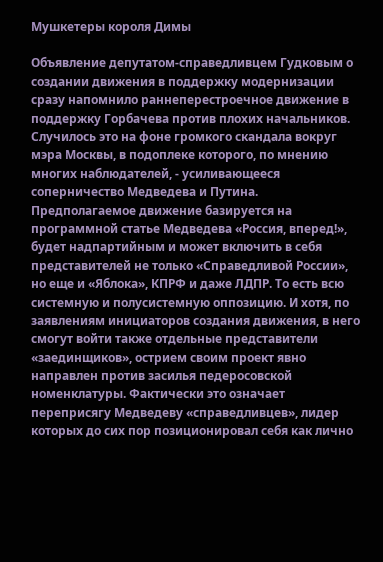Мушкетеры короля Димы

Объявление депутатом-справедливцем Гудковым о создании движения в поддержку модернизации сразу напомнило раннеперестроечное движение в поддержку Горбачева против плохих начальников. Случилось это на фоне громкого скандала вокруг мэра Москвы, в подоплеке которого, по мнению многих наблюдателей, - усиливающееся соперничество Медведева и Путина. Предполагаемое движение базируется на программной статье Медведева «Россия, вперед!», будет надпартийным и может включить в себя представителей не только «Справедливой России», но еще и «Яблока», КПРФ и даже ЛДПР. То есть всю системную и полусистемную оппозицию. И хотя, по заявлениям инициаторов создания движения, в него смогут войти также отдельные представители «заединщиков», острием своим проект явно направлен против засилья педеросовской номенклатуры. Фактически это означает переприсягу Медведеву «справедливцев», лидер которых до сих пор позиционировал себя как лично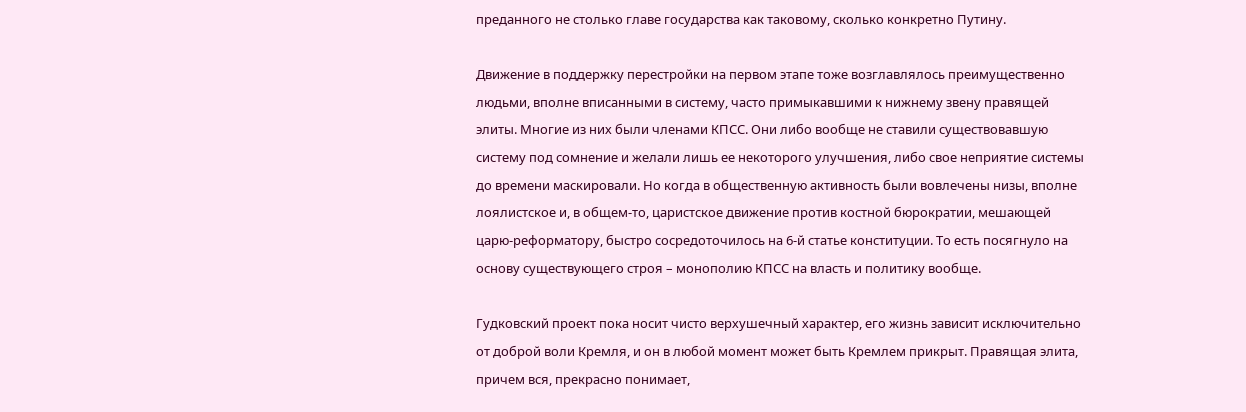преданного не столько главе государства как таковому, сколько конкретно Путину.

Движение в поддержку перестройки на первом этапе тоже возглавлялось преимущественно людьми, вполне вписанными в систему, часто примыкавшими к нижнему звену правящей элиты. Многие из них были членами КПСС. Они либо вообще не ставили существовавшую систему под сомнение и желали лишь ее некоторого улучшения, либо свое неприятие системы до времени маскировали. Но когда в общественную активность были вовлечены низы, вполне лоялистское и, в общем-то, царистское движение против костной бюрократии, мешающей царю-реформатору, быстро сосредоточилось на 6-й статье конституции. То есть посягнуло на основу существующего строя – монополию КПСС на власть и политику вообще.

Гудковский проект пока носит чисто верхушечный характер, его жизнь зависит исключительно от доброй воли Кремля, и он в любой момент может быть Кремлем прикрыт. Правящая элита, причем вся, прекрасно понимает,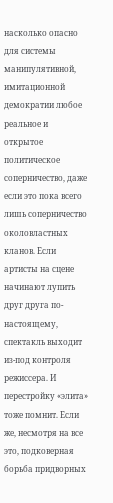насколько опасно для системы манипулятивной, имитационной демократии любое реальное и открытое политическое соперничество, даже если это пока всего лишь соперничество околовластных кланов. Если артисты на сцене начинают лупить друг друга по-настоящему, спектакль выходит из-под контроля режиссера. И перестройку «элита» тоже помнит. Если же, несмотря на все это, подковерная борьба придворных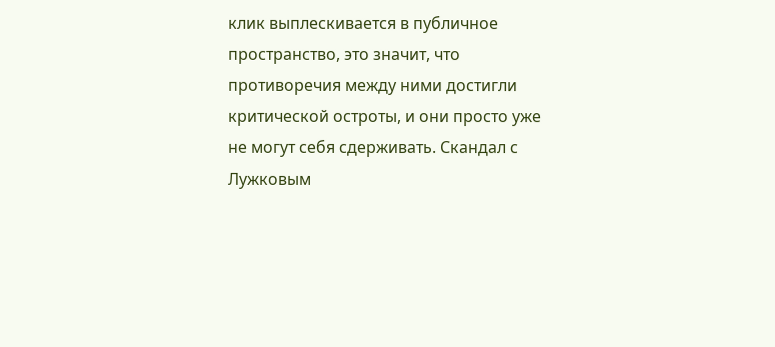клик выплескивается в публичное пространство, это значит, что противоречия между ними достигли критической остроты, и они просто уже не могут себя сдерживать. Скандал с Лужковым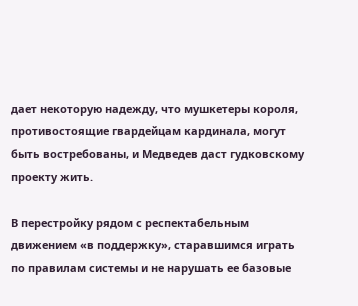дает некоторую надежду, что мушкетеры короля, противостоящие гвардейцам кардинала, могут быть востребованы, и Медведев даст гудковскому проекту жить.

В перестройку рядом с респектабельным движением «в поддержку», старавшимся играть по правилам системы и не нарушать ее базовые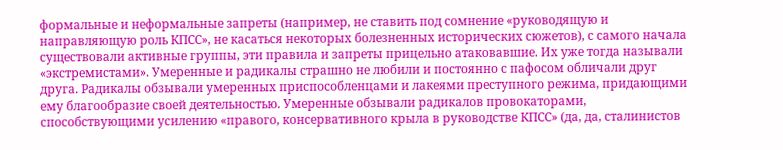формальные и неформальные запреты (например, не ставить под сомнение «руководящую и направляющую роль КПСС», не касаться некоторых болезненных исторических сюжетов), с самого начала существовали активные группы, эти правила и запреты прицельно атаковавшие. Их уже тогда называли «экстремистами». Умеренные и радикалы страшно не любили и постоянно с пафосом обличали друг друга. Радикалы обзывали умеренных приспособленцами и лакеями преступного режима, придающими ему благообразие своей деятельностью. Умеренные обзывали радикалов провокаторами, способствующими усилению «правого, консервативного крыла в руководстве КПСС» (да, да, сталинистов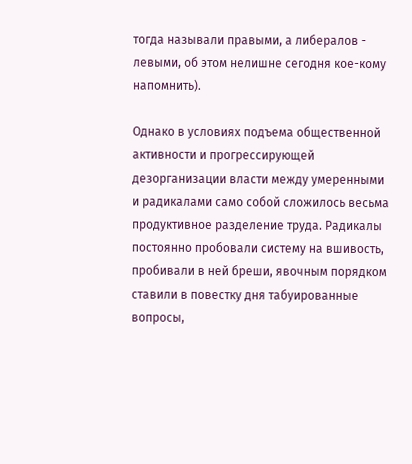тогда называли правыми, а либералов - левыми, об этом нелишне сегодня кое-кому напомнить).

Однако в условиях подъема общественной активности и прогрессирующей дезорганизации власти между умеренными и радикалами само собой сложилось весьма продуктивное разделение труда. Радикалы постоянно пробовали систему на вшивость, пробивали в ней бреши, явочным порядком ставили в повестку дня табуированные вопросы,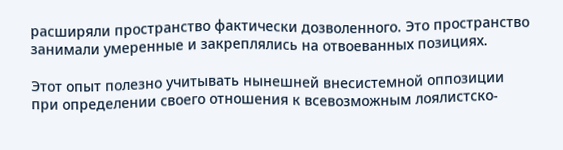расширяли пространство фактически дозволенного. Это пространство занимали умеренные и закреплялись на отвоеванных позициях.

Этот опыт полезно учитывать нынешней внесистемной оппозиции при определении своего отношения к всевозможным лоялистско-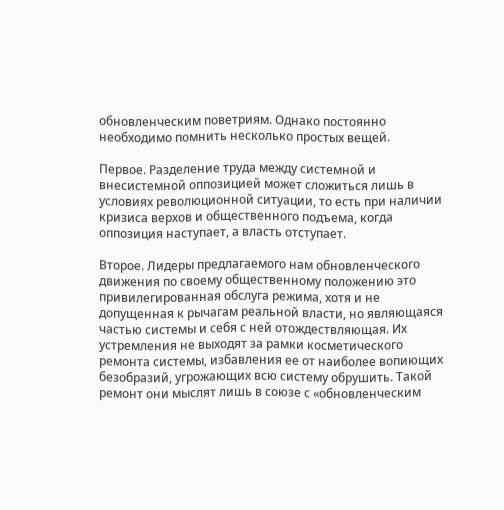обновленческим поветриям. Однако постоянно необходимо помнить несколько простых вещей.

Первое. Разделение труда между системной и внесистемной оппозицией может сложиться лишь в условиях революционной ситуации, то есть при наличии кризиса верхов и общественного подъема, когда оппозиция наступает, а власть отступает.

Второе. Лидеры предлагаемого нам обновленческого движения по своему общественному положению это привилегированная обслуга режима, хотя и не допущенная к рычагам реальной власти, но являющаяся частью системы и себя с ней отождествляющая. Их устремления не выходят за рамки косметического ремонта системы, избавления ее от наиболее вопиющих безобразий, угрожающих всю систему обрушить. Такой ремонт они мыслят лишь в союзе с «обновленческим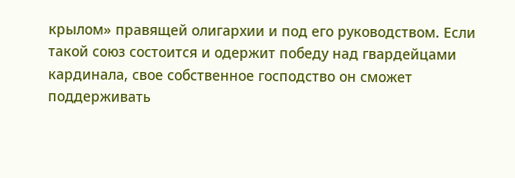крылом» правящей олигархии и под его руководством. Если такой союз состоится и одержит победу над гвардейцами кардинала, свое собственное господство он сможет поддерживать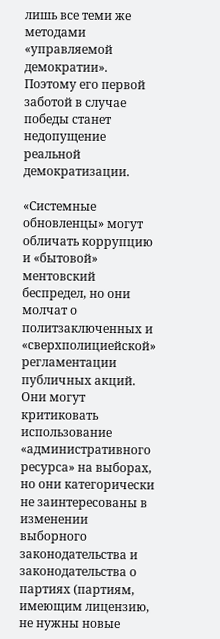лишь все теми же методами «управляемой демократии». Поэтому его первой заботой в случае победы станет недопущение реальной демократизации.

«Системные обновленцы» могут обличать коррупцию и «бытовой» ментовский беспредел, но они молчат о политзаключенных и «сверхполициейской» регламентации публичных акций. Они могут критиковать использование «административного ресурса» на выборах, но они категорически не заинтересованы в изменении выборного законодательства и законодательства о партиях (партиям, имеющим лицензию, не нужны новые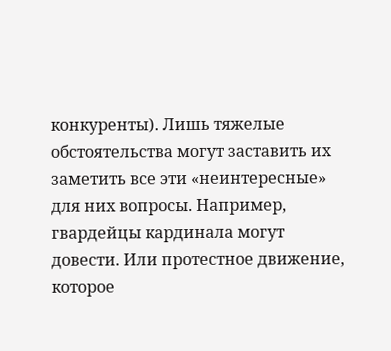конкуренты). Лишь тяжелые обстоятельства могут заставить их заметить все эти «неинтересные» для них вопросы. Например, гвардейцы кардинала могут довести. Или протестное движение, которое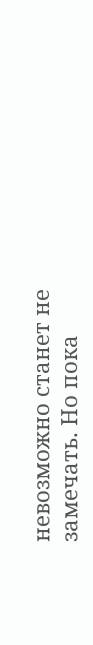невозможно станет не замечать. Но пока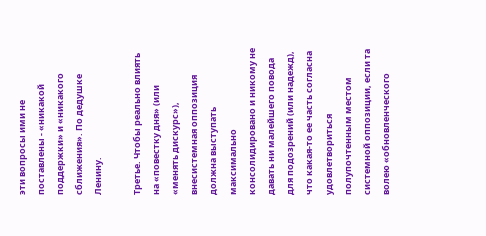эти вопросы ими не поставлены - «никакой поддержки» и «никакого сближения». По дедушке Ленину.

Третье. Чтобы реально влиять на «повестку дня» (или «менять дискурс»), внесистемная оппозиция должна выступать максимально консолидировано и никому не давать ни малейшего повода для подозрений (или надежд), что какая-то ее часть согласна удовлетвориться полупочтенным местом системной оппозиции, если та волею «обновленческого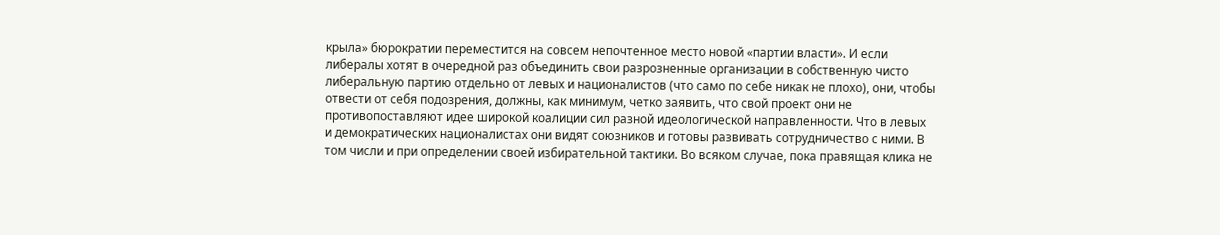крыла» бюрократии переместится на совсем непочтенное место новой «партии власти». И если либералы хотят в очередной раз объединить свои разрозненные организации в собственную чисто либеральную партию отдельно от левых и националистов (что само по себе никак не плохо), они, чтобы отвести от себя подозрения, должны, как минимум, четко заявить, что свой проект они не противопоставляют идее широкой коалиции сил разной идеологической направленности. Что в левых и демократических националистах они видят союзников и готовы развивать сотрудничество с ними. В том числи и при определении своей избирательной тактики. Во всяком случае, пока правящая клика не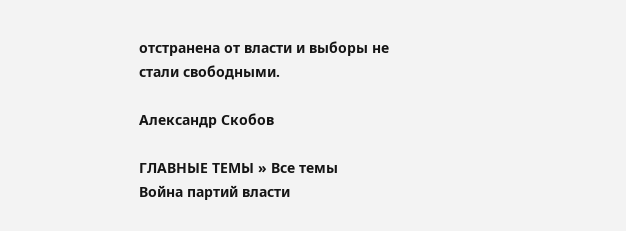отстранена от власти и выборы не стали свободными.

Александр Скобов

ГЛАВНЫЕ ТЕМЫ » Все темы
Война партий власти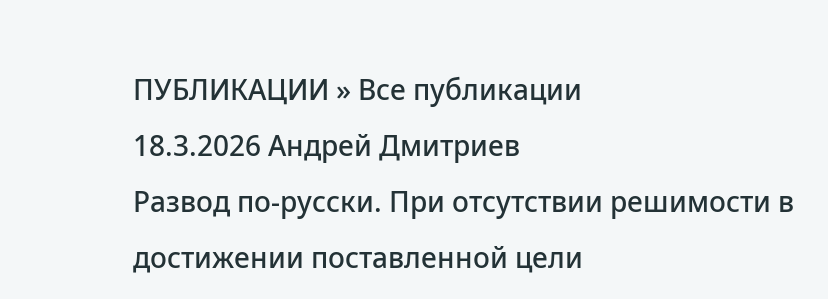ПУБЛИКАЦИИ » Все публикации
18.3.2026 Андрей Дмитриев
Развод по-русски. При отсутствии решимости в достижении поставленной цели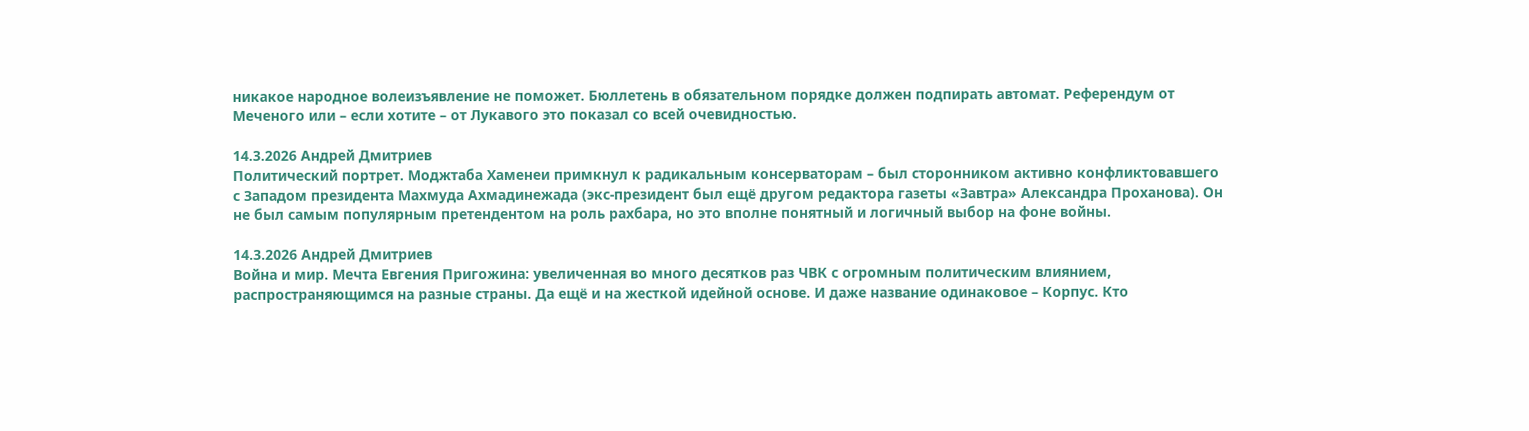никакое народное волеизъявление не поможет. Бюллетень в обязательном порядке должен подпирать автомат. Референдум от Меченого или – если хотите – от Лукавого это показал со всей очевидностью.

14.3.2026 Андрей Дмитриев
Политический портрет. Моджтаба Хаменеи примкнул к радикальным консерваторам – был сторонником активно конфликтовавшего с Западом президента Махмуда Ахмадинежада (экс-президент был ещё другом редактора газеты «Завтра» Александра Проханова). Он не был самым популярным претендентом на роль рахбара, но это вполне понятный и логичный выбор на фоне войны.

14.3.2026 Андрей Дмитриев
Война и мир. Мечта Евгения Пригожина: увеличенная во много десятков раз ЧВК с огромным политическим влиянием, распространяющимся на разные страны. Да ещё и на жесткой идейной основе. И даже название одинаковое – Корпус. Кто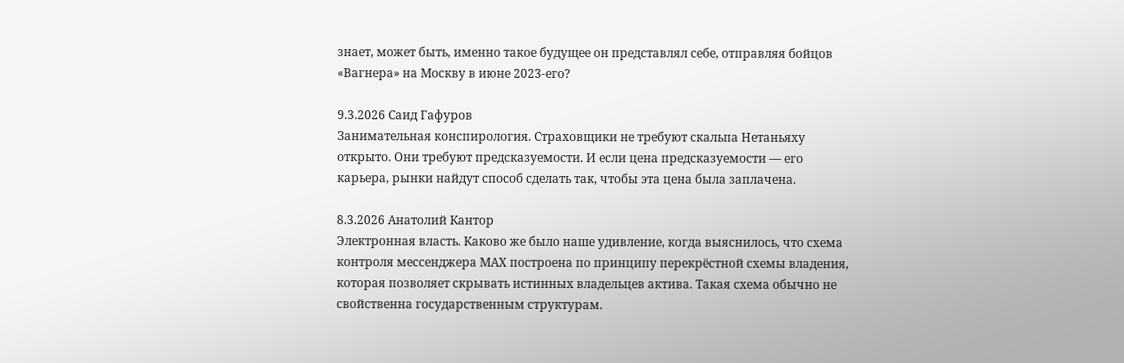знает, может быть, именно такое будущее он представлял себе, отправляя бойцов «Вагнера» на Москву в июне 2023-его?

9.3.2026 Саид Гафуров
Занимательная конспирология. Страховщики не требуют скальпа Нетаньяху открыто. Они требуют предсказуемости. И если цена предсказуемости — его карьера, рынки найдут способ сделать так, чтобы эта цена была заплачена.

8.3.2026 Анатолий Кантор
Электронная власть. Каково же было наше удивление, когда выяснилось, что схема контроля мессенджера МАХ построена по принципу перекрёстной схемы владения, которая позволяет скрывать истинных владельцев актива. Такая схема обычно не свойственна государственным структурам.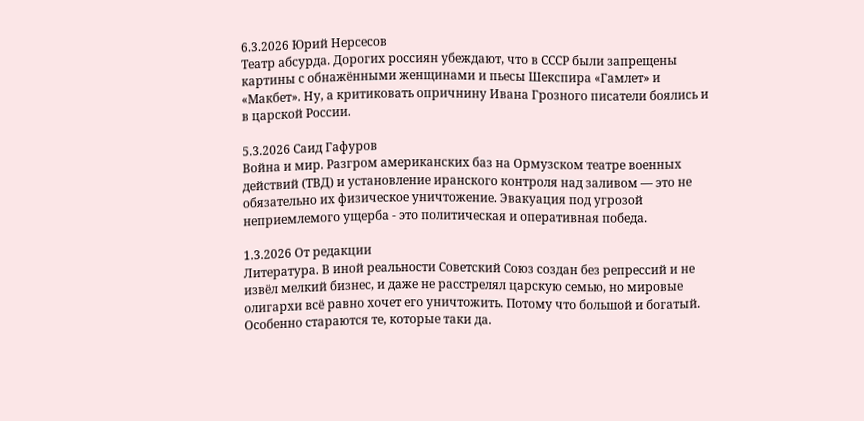6.3.2026 Юрий Нерсесов
Театр абсурда. Дорогих россиян убеждают, что в СССР были запрещены картины с обнажёнными женщинами и пьесы Шекспира «Гамлет» и «Макбет». Ну, а критиковать опричнину Ивана Грозного писатели боялись и в царской России.

5.3.2026 Саид Гафуров
Война и мир. Разгром американских баз на Ормузском театре военных действий (ТВД) и установление иранского контроля над заливом — это не обязательно их физическое уничтожение. Эвакуация под угрозой неприемлемого ущерба - это политическая и оперативная победа.

1.3.2026 От редакции
Литература. В иной реальности Советский Союз создан без репрессий и не извёл мелкий бизнес, и даже не расстрелял царскую семью, но мировые олигархи всё равно хочет его уничтожить. Потому что большой и богатый. Особенно стараются те, которые таки да.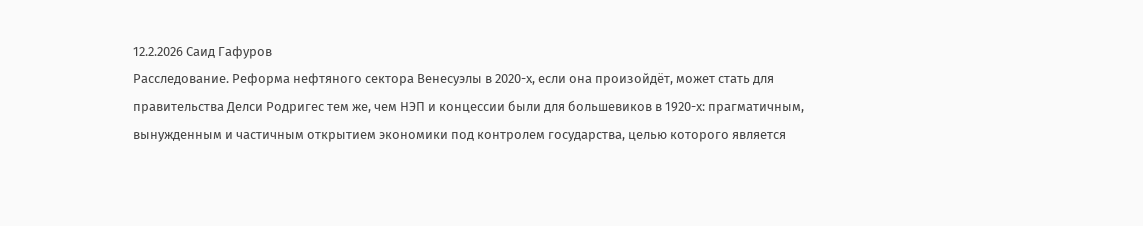12.2.2026 Саид Гафуров
Расследование. Реформа нефтяного сектора Венесуэлы в 2020-х, если она произойдёт, может стать для правительства Делси Родригес тем же, чем НЭП и концессии были для большевиков в 1920-х: прагматичным, вынужденным и частичным открытием экономики под контролем государства, целью которого является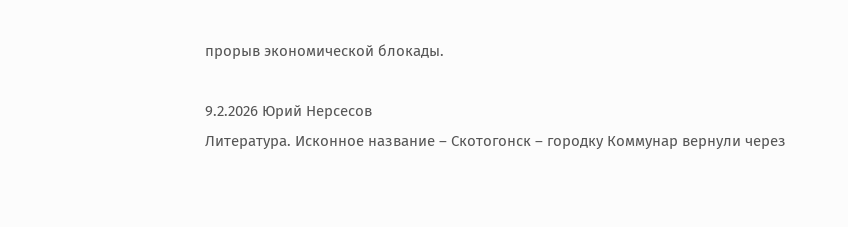прорыв экономической блокады.

9.2.2026 Юрий Нерсесов
Литература. Исконное название – Скотогонск – городку Коммунар вернули через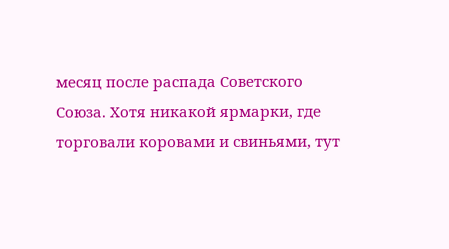месяц после распада Советского Союза. Хотя никакой ярмарки, где торговали коровами и свиньями, тут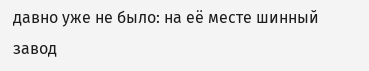давно уже не было: на её месте шинный завод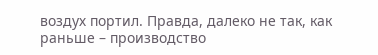воздух портил. Правда, далеко не так, как раньше – производство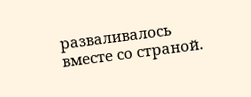разваливалось вместе со страной.